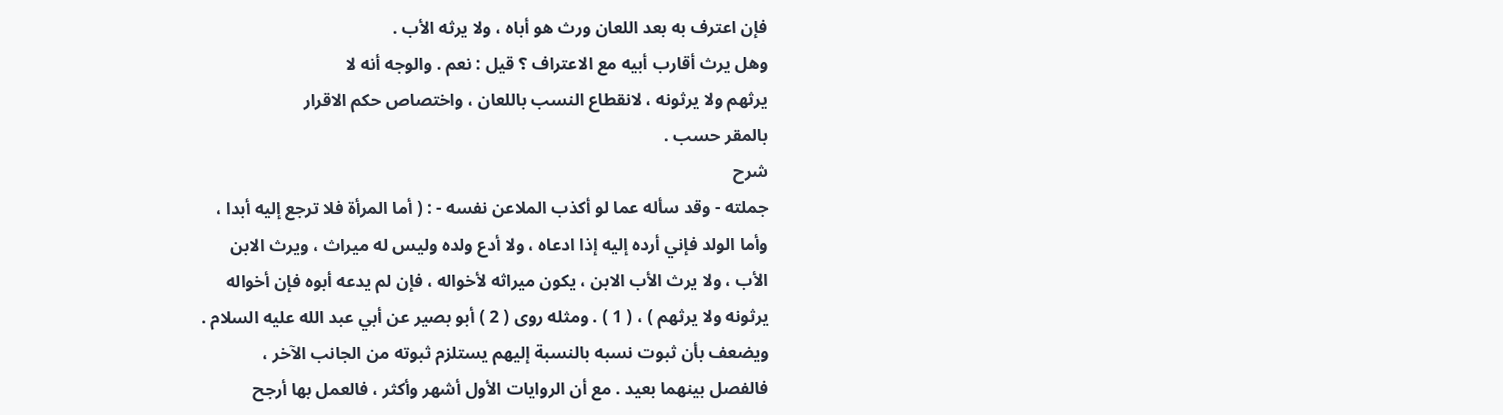فإن اعترف به بعد اللعان ورث هو أباه ، ولا يرثه الأب .
وهل يرث أقارب أبيه مع الاعتراف ؟ قيل : نعم . والوجه أنه لا
يرثهم ولا يرثونه ، لانقطاع النسب باللعان ، واختصاص حكم الاقرار
بالمقر حسب .
شرح
جملته - وقد سأله عما لو أكذب الملاعن نفسه - : ( أما المرأة فلا ترجع إليه أبدا ،
وأما الولد فإني أرده إليه إذا ادعاه ، ولا أدع ولده وليس له ميراث ، ويرث الابن
الأب ، ولا يرث الأب الابن ، يكون ميراثه لأخواله ، فإن لم يدعه أبوه فإن أخواله
يرثونه ولا يرثهم ) ، ( 1 ) . ومثله روى ( 2 ) أبو بصير عن أبي عبد الله عليه السلام .
ويضعف بأن ثبوت نسبه بالنسبة إليهم يستلزم ثبوته من الجانب الآخر ،
فالفصل بينهما بعيد . مع أن الروايات الأول أشهر وأكثر ، فالعمل بها أرجح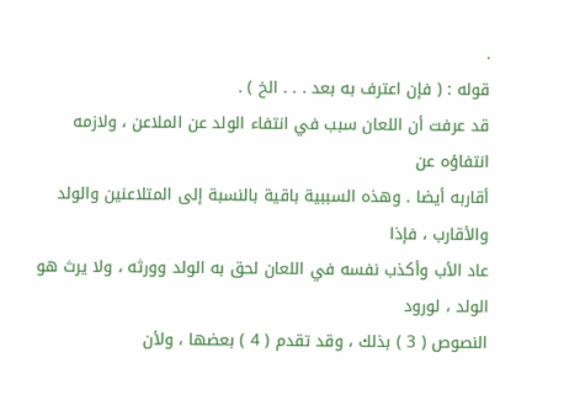.
قوله : ( فإن اعترف به بعد . . . الخ ) .
قد عرفت أن اللعان سبب في انتفاء الولد عن الملاعن ، ولازمه انتفاؤه عن
أقاربه أيضا . وهذه السببية باقية بالنسبة إلى المتلاعنين والولد والأقارب ، فإذا
عاد الأب وأكذب نفسه في اللعان لحق به الولد وورثه ، ولا يرث هو الولد ، لورود
النصوص ( 3 ) بذلك ، وقد تقدم ( 4 ) بعضها ، ولأن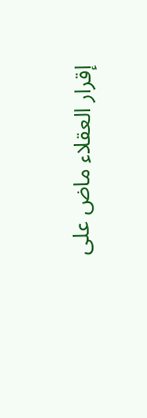إقرار العقلاء ماض على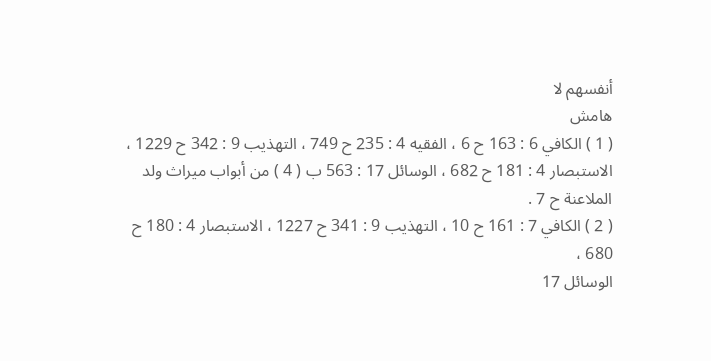أنفسهم لا
هامش
( 1 ) الكافي 6 : 163 ح 6 ، الفقيه 4 : 235 ح 749 ، التهذيب 9 : 342 ح 1229 ،
الاستبصار 4 : 181 ح 682 ، الوسائل 17 : 563 ب ( 4 ) من أبواب ميراث ولد
الملاعنة ح 7 .
( 2 ) الكافي 7 : 161 ح 10 ، التهذيب 9 : 341 ح 1227 ، الاستبصار 4 : 180 ح 680 ،
الوسائل 17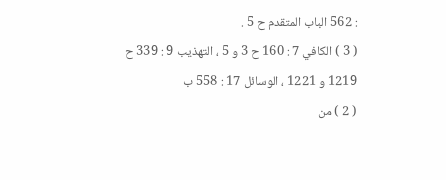: 562 الباب المتقدم ح 5 .
( 3 ) الكافي 7 : 160 ح 3 و 5 ، التهذيب 9 : 339 ح 1219 و 1221 ، الوسائل 17 : 558 ب
( 2 ) من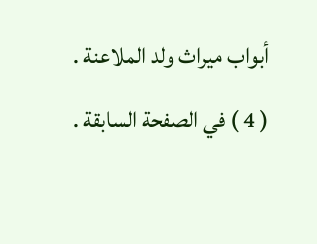أبواب ميراث ولد الملاعنة .
( 4 ) في الصفحة السابقة .